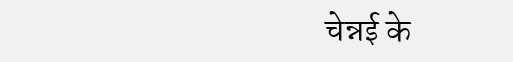चेन्नई के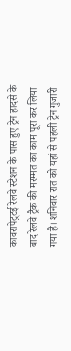कावरापेट़्टई रेलवे स्टेशन के पास हुए ट्रेन हादसे के बाद रेलवे ट्रैक की मरम्मत का काम पूरा कर लिया गया है। शनिवार रात को यहां से पहली ट्रेन गुजारी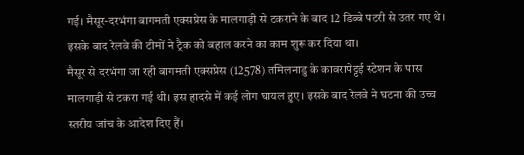गई। मैसूर-दरभंगा बागमती एक्सप्रेस के मालगाड़ी से टकराने के बाद 12 डिब्बे पटरी से उतर गए थे। इसके बाद रेलवे की टीमों ने ट्रैक को बहाल करने का काम शुरू कर दिया था।
मैसूर से दरभंगा जा रही बागमती एक्सप्रेस (12578) तमिलनाडु के कावरापेट्टई स्टेशन के पास मालगाड़ी से टकरा गई थी। इस हादसे में कई लोग घायल हुए। इसके बाद रेलवे ने घटना की उच्च स्तरीय जांच के आदेश दिए हैं।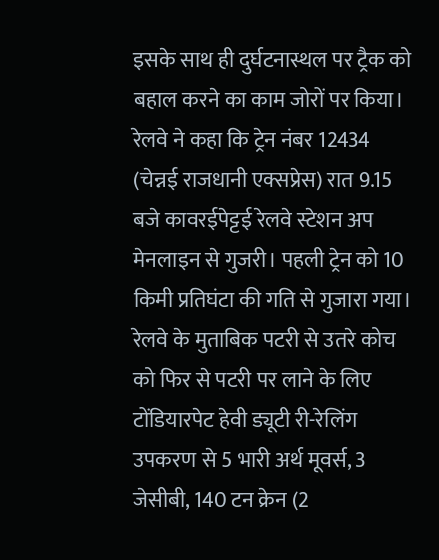इसके साथ ही दुर्घटनास्थल पर ट्रैक को बहाल करने का काम जोरों पर किया। रेलवे ने कहा कि ट्रेन नंबर 12434 (चेन्नई राजधानी एक्सप्रेस) रात 9.15 बजे कावरईपेट्टई रेलवे स्टेशन अप मेनलाइन से गुजरी। पहली ट्रेन को 10 किमी प्रतिघंटा की गति से गुजारा गया।
रेलवे के मुताबिक पटरी से उतरे कोच को फिर से पटरी पर लाने के लिए टोंडियारपेट हेवी ड्यूटी री-रेलिंग उपकरण से 5 भारी अर्थ मूवर्स, 3 जेसीबी, 140 टन क्रेन (2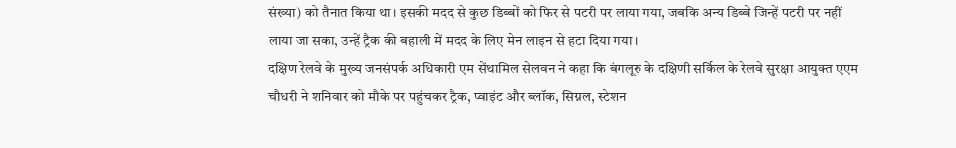संख्या) को तैनात किया था। इसकी मदद से कुछ डिब्बों को फिर से पटरी पर लाया गया, जबकि अन्य डिब्बे जिन्हें पटरी पर नहीं लाया जा सका, उन्हें ट्रैक की बहाली में मदद के लिए मेन लाइन से हटा दिया गया।
दक्षिण रेलवे के मुख्य जनसंपर्क अधिकारी एम सेंथामिल सेलवन ने कहा कि बंगलूरु के दक्षिणी सर्किल के रेलवे सुरक्षा आयुक्त एएम चौधरी ने शनिवार को मौके पर पहुंचकर ट्रैक, प्वाइंट और ब्लॉक, सिग्नल, स्टेशन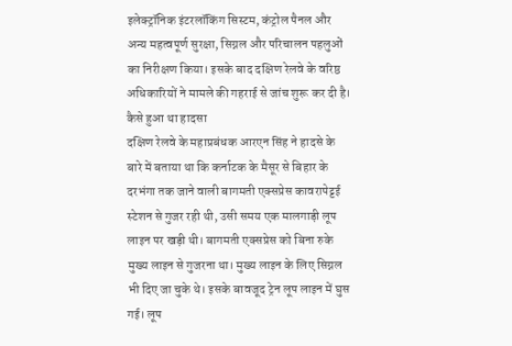इलेक्ट्रॉनिक इंटरलॉकिंग सिस्टम, कंट्रोल पैनल और अन्य महत्वपूर्ण सुरक्षा, सिग्नल और परिचालन पहलुओं का निरीक्षण किया। इसके बाद दक्षिण रेलवे के वरिष्ठ अधिकारियों ने मामले की गहराई से जांच शुरू कर दी है।
कैसे हुआ था हादसा
दक्षिण रेलवे के महाप्रबंधक आरएन सिंह ने हादसे के बारे में बताया था कि कर्नाटक के मैसूर से बिहार के दरभंगा तक जाने वाली बागमती एक्सप्रेस कावरापेट्टई स्टेशन से गुजर रही थी, उसी समय एक मालगाड़ी लूप लाइन पर खड़ी थी। बागमती एक्सप्रेस को बिना रुके मुख्य लाइन से गुजरना था। मुख्य लाइन के लिए सिग्नल भी दिए जा चुके थे। इसके बावजूद ट्रेन लूप लाइन में घुस गई। लूप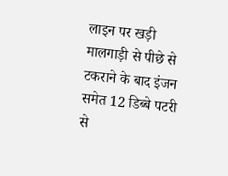लाइन पर खड़ी मालगाड़ी से पीछे से टकराने के बाद इंजन समेत 12 डिब्बे पटरी से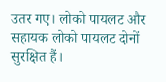उतर गए। लोको पायलट और सहायक लोको पायलट दोनों सुरक्षित हैं।